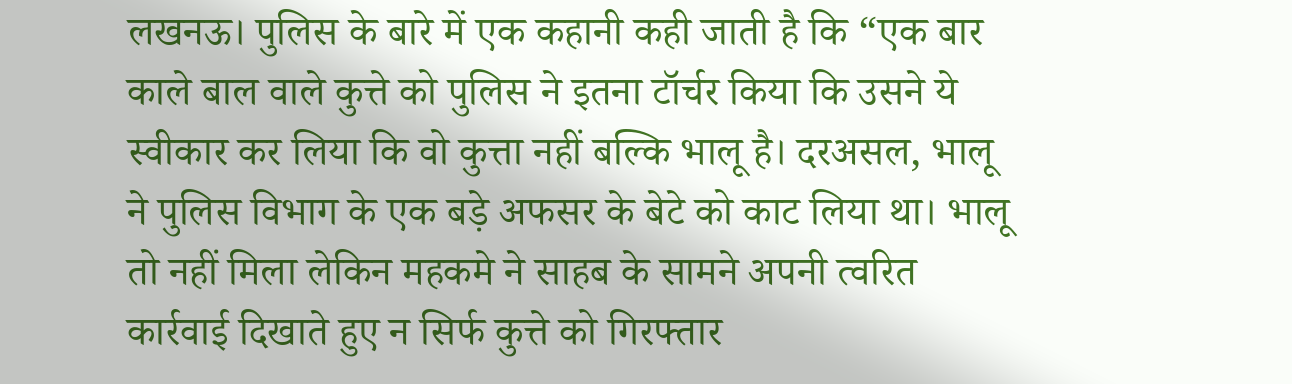लखनऊ। पुलिस के बारे में एक कहानी कही जाती है कि “एक बार काले बाल वाले कुत्ते को पुलिस ने इतना टॉर्चर किया कि उसने ये स्वीकार कर लिया कि वो कुत्ता नहीं बल्कि भालू है। दरअसल, भालू ने पुलिस विभाग के एक बड़े अफसर के बेटे को काट लिया था। भालू तो नहीं मिला लेकिन महकमे ने साहब के सामने अपनी त्वरित कार्रवाई दिखाते हुए न सिर्फ कुत्ते को गिरफ्तार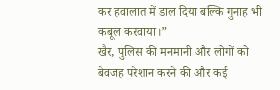कर हवालात में डाल दिया बल्कि गुनाह भी कबूल करवाया।”
खैर, पुलिस की मनमानी और लोगों को बेवजह परेशान करने की और कई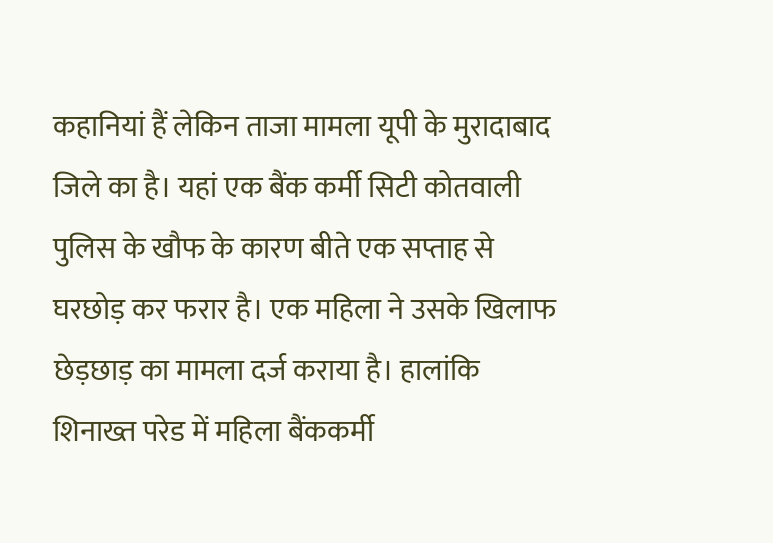कहानियां हैं लेकिन ताजा मामला यूपी के मुरादाबाद जिले का है। यहां एक बैंक कर्मी सिटी कोतवाली पुलिस के खौफ के कारण बीते एक सप्ताह से घरछोड़ कर फरार है। एक महिला ने उसके खिलाफ छेड़छाड़ का मामला दर्ज कराया है। हालांकि शिनाख्त परेड में महिला बैंककर्मी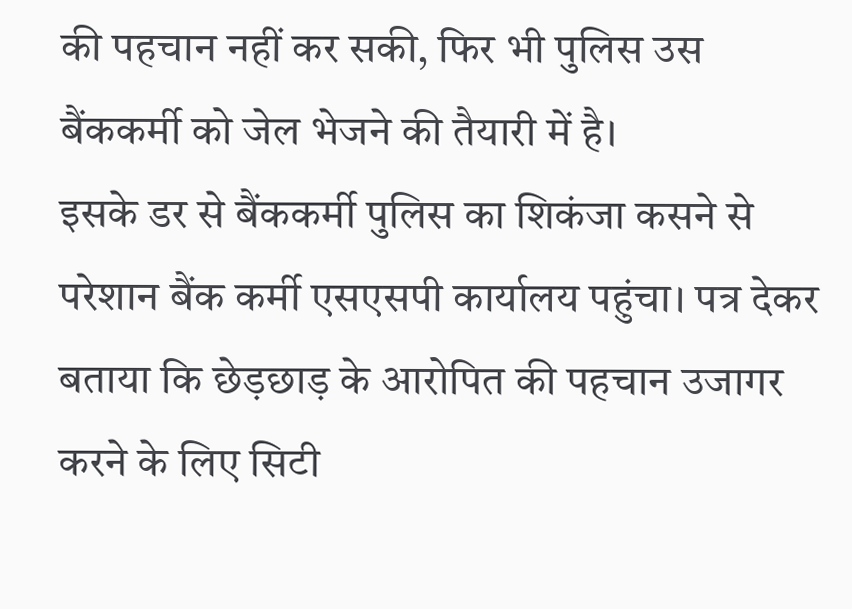की पहचान नहीं कर सकी, फिर भी पुलिस उस बैंककर्मी को जेल भेजने की तैयारी में है।
इसके डर से बैंककर्मी पुलिस का शिकंजा कसने से परेशान बैंक कर्मी एसएसपी कार्यालय पहुंचा। पत्र देकर बताया कि छेड़छाड़ के आरोपित की पहचान उजागर करने के लिए सिटी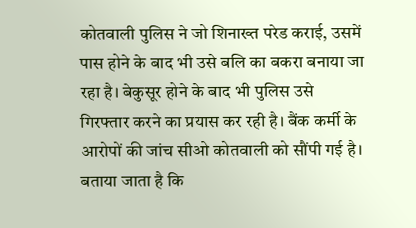कोतवाली पुलिस ने जो शिनाख्त परेड कराई, उसमें पास होने के बाद भी उसे बलि का बकरा बनाया जा रहा है। बेकुसूर होने के बाद भी पुलिस उसे गिरफ्तार करने का प्रयास कर रही है। बैंक कर्मी के आरोपों की जांच सीओ कोतवाली को सौंपी गई है।
बताया जाता है कि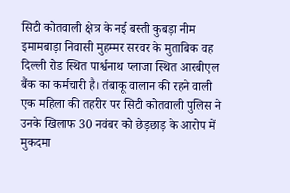सिटी कोतवाली क्षेत्र के नई बस्ती कुबड़ा नीम इमामबाड़ा निवासी मुहम्मर सरवर के मुताबिक वह दिल्ली रोड स्थित पार्श्वनाथ प्लाजा स्थित आरबीएल बैंक का कर्मचारी है। तंबाकू वालान की रहने वाली एक महिला की तहरीर पर सिटी कोतवाली पुलिस ने उनके खिलाफ 30 नवंबर को छेड़छाड़ के आरोप में मुकदमा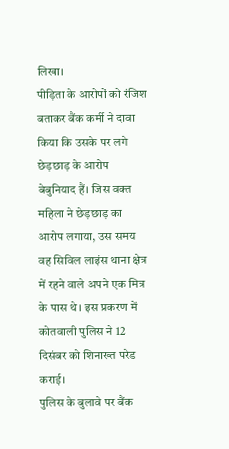लिखा।
पीड़िता के आरोपों को रंजिश बताकर बैंक कर्मी ने दावा किया कि उसके पर लगे छेड़छाड़ के आरोप बेबुनियाद हैं। जिस वक्त महिला ने छेड़छाड़ का आरोप लगाया, उस समय वह सिविल लाइंस थाना क्षेत्र में रहने वाले अपने एक मित्र के पास थे। इस प्रकरण में कोतवाली पुलिस ने 12 दिसंबर को शिनाख्त परेड कराई।
पुलिस के बुलावे पर बैंक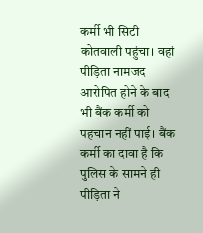कर्मी भी सिटी कोतवाली पहुंचा। वहां पीड़िता नामजद आरोपित होने के बाद भी बैंक कर्मी को पहचान नहीं पाई। बैंक कर्मी का दावा है कि पुलिस के सामने ही पीड़िता ने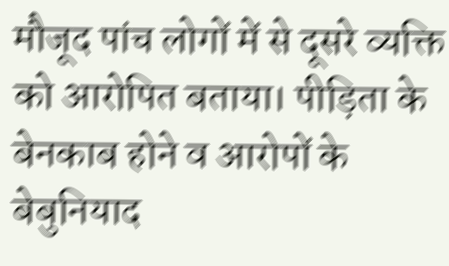मौजूद पांच लोगों में से दूसरे व्यक्ति को आरोपित बताया। पीड़िता के बेनकाब होने व आरोपों के बेबुनियाद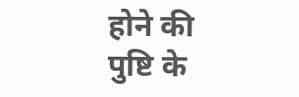होने की पुष्टि के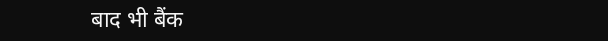बाद भी बैंक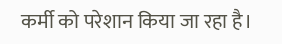कर्मी को परेशान किया जा रहा है।